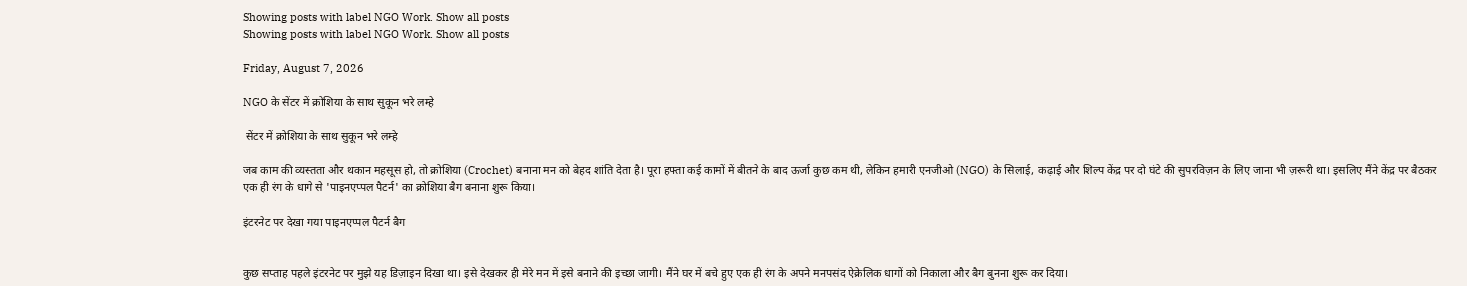Showing posts with label NGO Work. Show all posts
Showing posts with label NGO Work. Show all posts

Friday, August 7, 2026

NGO के सेंटर में क्रोशिया के साथ सुकून भरे लम्हे

 सेंटर में क्रोशिया के साथ सुकून भरे लम्हे

जब काम की व्यस्तता और थकान महसूस हो, तो क्रोशिया (Crochet) बनाना मन को बेहद शांति देता है। पूरा हफ्ता कई कामों में बीतने के बाद ऊर्जा कुछ कम थी, लेकिन हमारी एनजीओ (NGO) के सिलाई, कढ़ाई और शिल्प केंद्र पर दो घंटे की सुपरविज़न के लिए जाना भी ज़रूरी था। इसलिए मैंने केंद्र पर बैठकर एक ही रंग के धागे से 'पाइनएप्पल पैटर्न' का क्रोशिया बैग बनाना शुरू किया।

इंटरनेट पर देखा गया पाइनएप्पल पैटर्न बैग


कुछ सप्ताह पहले इंटरनेट पर मुझे यह डिज़ाइन दिखा था। इसे देखकर ही मेरे मन में इसे बनाने की इच्छा जागी। मैंने घर में बचे हुए एक ही रंग के अपने मनपसंद ऐक्रेलिक धागों को निकाला और बैग बुनना शुरू कर दिया।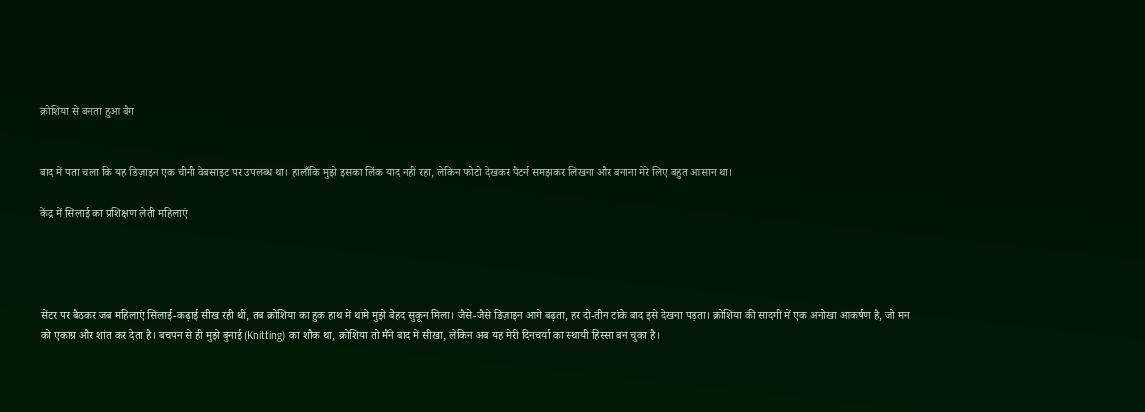क्रोशिया से बनता हुआ बैग


बाद में पता चला कि यह डिज़ाइन एक चीनी वेबसाइट पर उपलब्ध था। हालाँकि मुझे इसका लिंक याद नहीं रहा, लेकिन फोटो देखकर पैटर्न समझकर लिखना और बनाना मेरे लिए बहुत आसान था।

केंद्र में सिलाई का प्रशिक्षण लेती महिलाएं




सेंटर पर बैठकर जब महिलाएं सिलाई-कढ़ाई सीख रही थीं, तब क्रोशिया का हुक हाथ में थामे मुझे बेहद सुकून मिला। जैसे-जैसे डिज़ाइन आगे बढ़ता, हर दो-तीन टांके बाद इसे देखना पड़ता। क्रोशिया की सादगी में एक अनोखा आकर्षण है, जो मन को एकाग्र और शांत कर देता है। बचपन से ही मुझे बुनाई (Knitting) का शौक था, क्रोशिया तो मैंने बाद में सीखा, लेकिन अब यह मेरी दिनचर्या का स्थायी हिस्सा बन चुका है।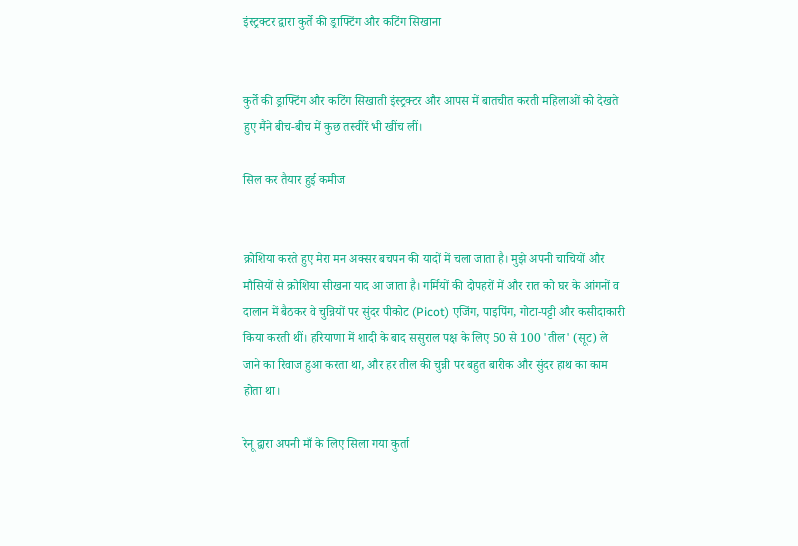इंस्ट्रक्टर द्वारा कुर्ते की ड्राफ्टिंग और कटिंग सिखाना


कुर्ते की ड्राफ्टिंग और कटिंग सिखाती इंस्ट्रक्टर और आपस में बातचीत करती महिलाओं को देखते हुए मैंने बीच-बीच में कुछ तस्वीरें भी खींच लीं।

सिल कर तैयार हुई कमीज


क्रोशिया करते हुए मेरा मन अक्सर बचपन की यादों में चला जाता है। मुझे अपनी चाचियों और मौसियों से क्रोशिया सीखना याद आ जाता है। गर्मियों की दोपहरों में और रात को घर के आंगनों व दालान में बैठकर वे चुन्नियों पर सुंदर पीकोट (Picot) एजिंग, पाइपिंग, गोटा-पट्टी और कसीदाकारी किया करती थीं। हरियाणा में शादी के बाद ससुराल पक्ष के लिए 50 से 100 'तील' (सूट) ले जाने का रिवाज हुआ करता था, और हर तील की चुन्नी पर बहुत बारीक और सुंदर हाथ का काम होता था।

रेनू द्वारा अपनी माँ के लिए सिला गया कुर्ता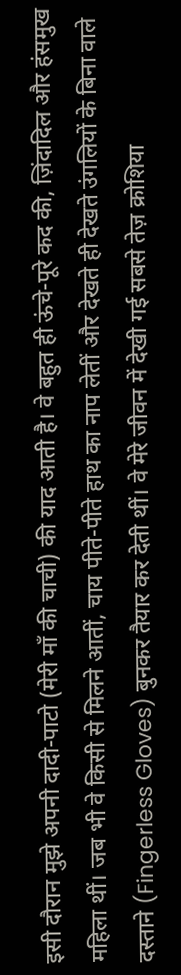इसी दौरान मुझे अपनी दादी-पाटो (मेरी माँ की चाची) की याद आती है। वे बहुत ही ऊंचे-पूरे कद की, ज़िंदादिल और हंसमुख महिला थीं। जब भी वे किसी से मिलने आतीं, चाय पीते-पीते हाथ का नाप लेतीं और देखते ही देखते उंगलियों के बिना वाले दस्ताने (Fingerless Gloves) बुनकर तैयार कर देती थीं। वे मेरे जीवन में देखी गई सबसे तेज़ क्रोशिया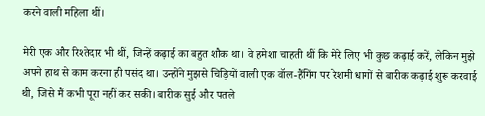करने वाली महिला थीं।

मेरी एक और रिश्तेदार भी थीं, जिन्हें कढ़ाई का बहुत शौक था। वे हमेशा चाहती थीं कि मेरे लिए भी कुछ कढ़ाई करें, लेकिन मुझे अपने हाथ से काम करना ही पसंद था। उन्होंने मुझसे चिड़ियों वाली एक वॉल-हैंगिंग पर रेशमी धागों से बारीक कढ़ाई शुरू करवाई थी, जिसे मैं कभी पूरा नहीं कर सकी। बारीक सुई और पतले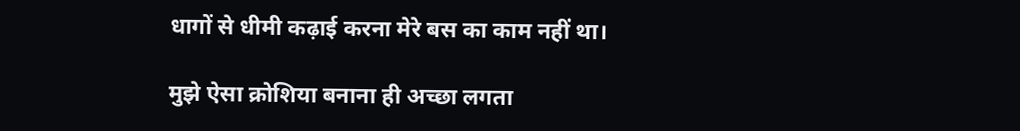धागों से धीमी कढ़ाई करना मेरे बस का काम नहीं था।

मुझे ऐसा क्रोशिया बनाना ही अच्छा लगता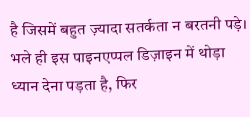है जिसमें बहुत ज़्यादा सतर्कता न बरतनी पड़े। भले ही इस पाइनएप्पल डिज़ाइन में थोड़ा ध्यान देना पड़ता है, फिर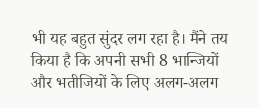भी यह बहुत सुंदर लग रहा है। मैंने तय किया है कि अपनी सभी 8 भान्जियों और भतीजियों के लिए अलग-अलग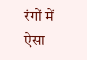रंगों में ऐसा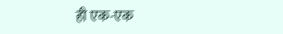ही एक-एक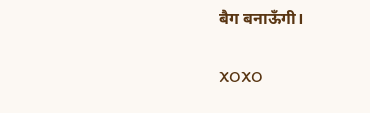बैग बनाऊँगी।


XOXO